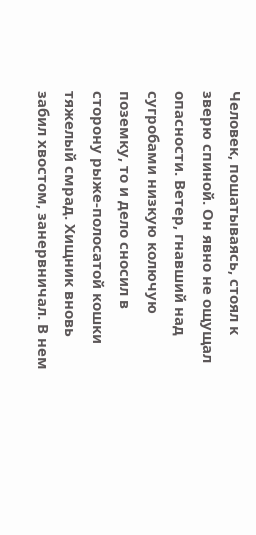Человек, пошатываясь, стоял к зверю спиной. Он явно не ощущал опасности. Ветер, гнавший над сугробами низкую колючую поземку, то и дело сносил в сторону рыже-полосатой кошки тяжелый смрад. Хищник вновь забил хвостом, занервничал. В нем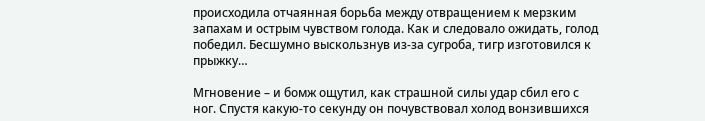происходила отчаянная борьба между отвращением к мерзким запахам и острым чувством голода. Как и следовало ожидать, голод победил. Бесшумно выскользнув из-за сугроба, тигр изготовился к прыжку…

Мгновение – и бомж ощутил, как страшной силы удар сбил его с ног. Спустя какую-то секунду он почувствовал холод вонзившихся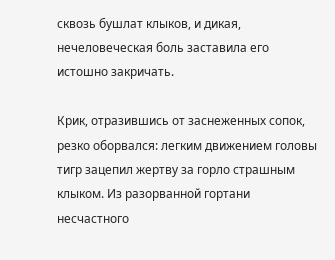сквозь бушлат клыков, и дикая, нечеловеческая боль заставила его истошно закричать.

Крик, отразившись от заснеженных сопок, резко оборвался: легким движением головы тигр зацепил жертву за горло страшным клыком. Из разорванной гортани несчастного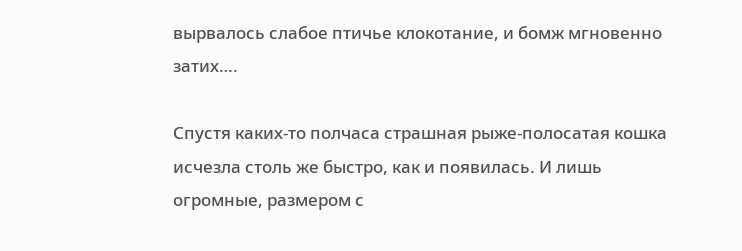вырвалось слабое птичье клокотание, и бомж мгновенно затих….

Спустя каких-то полчаса страшная рыже-полосатая кошка исчезла столь же быстро, как и появилась. И лишь огромные, размером с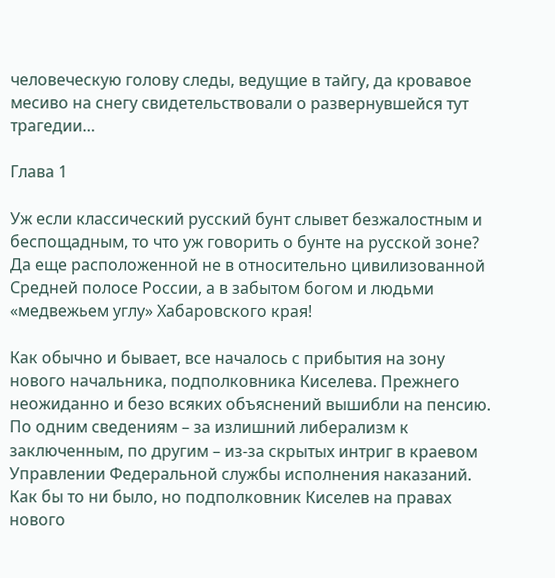человеческую голову следы, ведущие в тайгу, да кровавое месиво на снегу свидетельствовали о развернувшейся тут трагедии…

Глава 1

Уж если классический русский бунт слывет безжалостным и беспощадным, то что уж говорить о бунте на русской зоне? Да еще расположенной не в относительно цивилизованной Средней полосе России, а в забытом богом и людьми «медвежьем углу» Хабаровского края!

Как обычно и бывает, все началось с прибытия на зону нового начальника, подполковника Киселева. Прежнего неожиданно и безо всяких объяснений вышибли на пенсию. По одним сведениям – за излишний либерализм к заключенным, по другим – из-за скрытых интриг в краевом Управлении Федеральной службы исполнения наказаний. Как бы то ни было, но подполковник Киселев на правах нового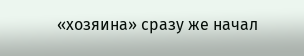«хозяина» сразу же начал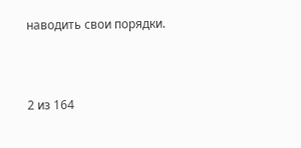наводить свои порядки.



2 из 164